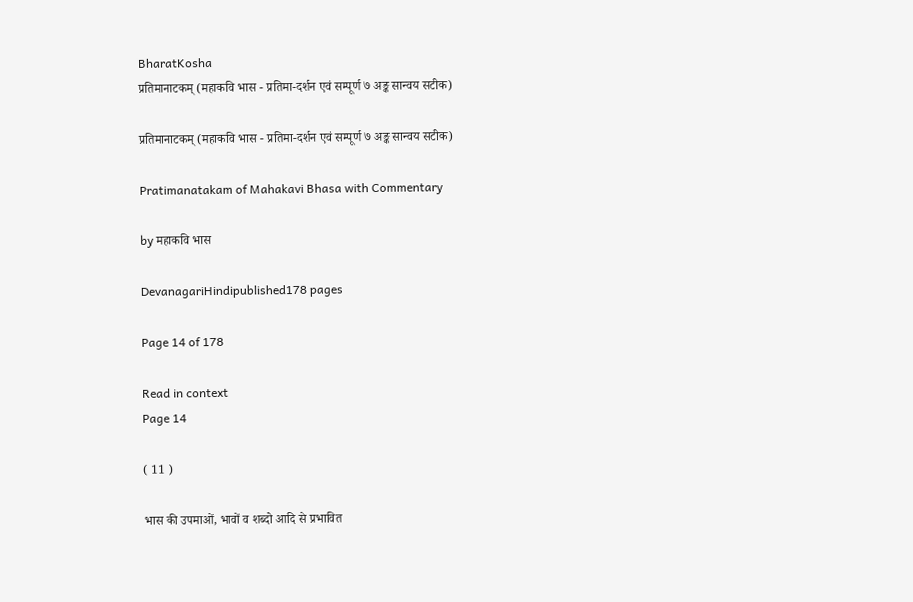BharatKosha
प्रतिमानाटकम् (महाकवि भास - प्रतिमा-दर्शन एवं सम्पूर्ण ७ अङ्क सान्वय सटीक)

प्रतिमानाटकम् (महाकवि भास - प्रतिमा-दर्शन एवं सम्पूर्ण ७ अङ्क सान्वय सटीक)

Pratimanatakam of Mahakavi Bhasa with Commentary

by महाकवि भास

DevanagariHindipublished178 pages

Page 14 of 178

Read in context
Page 14

( 11 )

भास की उपमाओं, भावों व शब्दो आदि से प्रभावित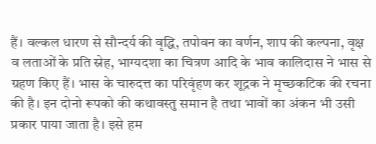हैं। वल्कल धारण से सौन्दर्य की वृद्धि, तपोवन का वर्णन, शाप की कल्पना, वृक्ष व लताओं के प्रति स्नेह, भाग्यदशा का चित्रण आदि के भाव कालिदास ने भास से ग्रहण किए हैं। भास के चारुदत्त का परिवृंहण कर शूद्रक ने मृच्छकटिक की रचना की है। इन दोनो रूपको की कथावस्तु समान है तथा भावों का अंकन भी उसी प्रकार पाया जाता है। इसे हम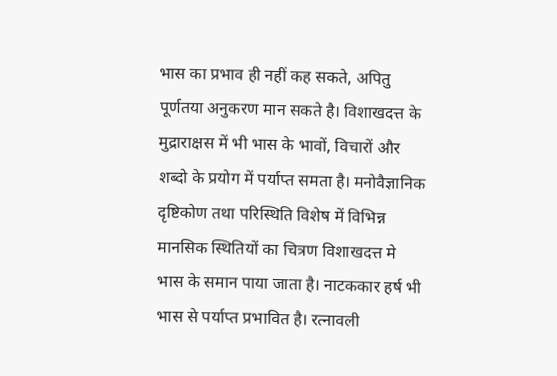भास का प्रभाव ही नहीं कह सकते, अपितु पूर्णतया अनुकरण मान सकते है। विशाखदत्त के मुद्राराक्षस में भी भास के भावों, विचारों और शब्दो के प्रयोग में पर्याप्त समता है। मनोवैज्ञानिक दृष्टिकोण तथा परिस्थिति विशेष में विभिन्न मानसिक स्थितियों का चित्रण विशाखदत्त मे भास के समान पाया जाता है। नाटककार हर्ष भी भास से पर्याप्त प्रभावित है। रत्नावली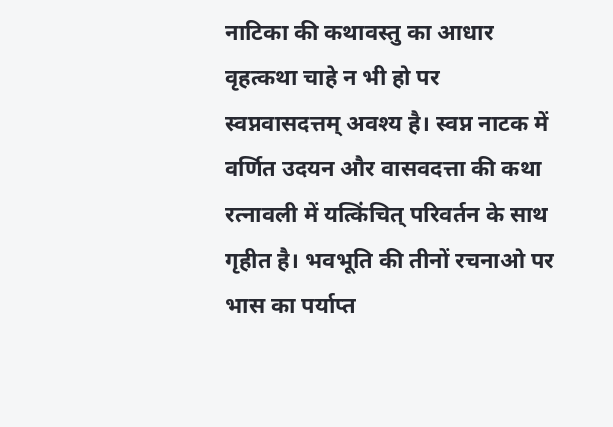नाटिका की कथावस्तु का आधार वृहत्कथा चाहे न भी हो पर स्वप्नवासदत्तम् अवश्य है। स्वप्न नाटक में वर्णित उदयन और वासवदत्ता की कथा रत्नावली में यत्किंचित् परिवर्तन के साथ गृहीत है। भवभूति की तीनों रचनाओ पर भास का पर्याप्त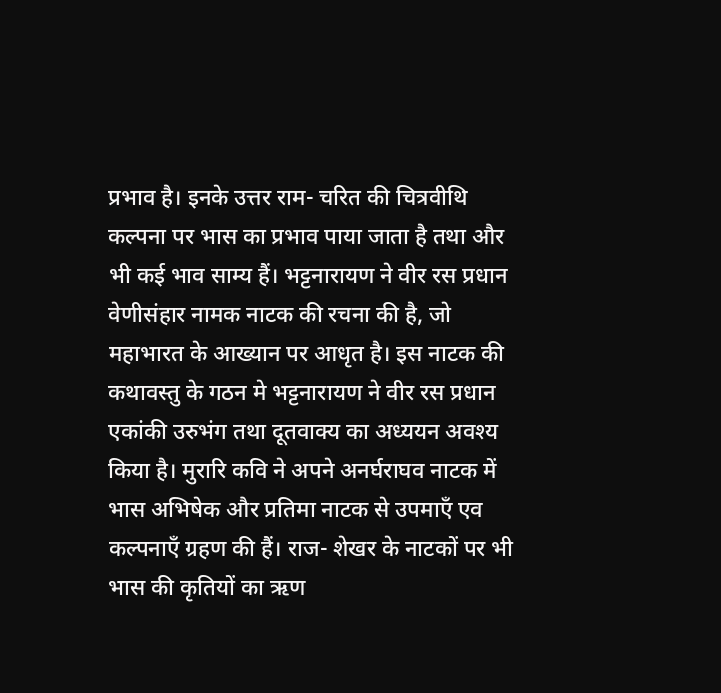प्रभाव है। इनके उत्तर राम- चरित की चित्रवीथि कल्पना पर भास का प्रभाव पाया जाता है तथा और भी कई भाव साम्य हैं। भट्टनारायण ने वीर रस प्रधान वेणीसंहार नामक नाटक की रचना की है, जो महाभारत के आख्यान पर आधृत है। इस नाटक की कथावस्तु के गठन मे भट्टनारायण ने वीर रस प्रधान एकांकी उरुभंग तथा दूतवाक्य का अध्ययन अवश्य किया है। मुरारि कवि ने अपने अनर्घराघव नाटक में भास अभिषेक और प्रतिमा नाटक से उपमाएँ एव कल्पनाएँ ग्रहण की हैं। राज- शेखर के नाटकों पर भी भास की कृतियों का ऋण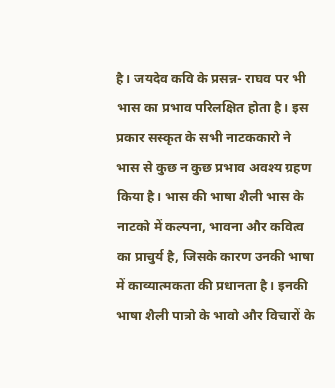है। जयदेव कवि के प्रसन्न- राघव पर भी भास का प्रभाव परिलक्षित होता है। इस प्रकार सस्कृत के सभी नाटककारो ने भास से कुछ न कुछ प्रभाव अवश्य ग्रहण किया है। भास की भाषा शैली भास के नाटको में कल्पना, भावना और कवित्व का प्राचुर्य है, जिसके कारण उनकी भाषा में काव्यात्मकता की प्रधानता है। इनकी भाषा शैली पात्रो के भावो और विचारों के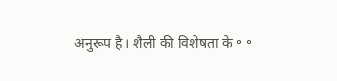अनुरूप है। शैली की विशेषता के ॰ ॰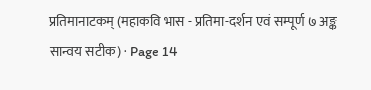प्रतिमानाटकम् (महाकवि भास - प्रतिमा-दर्शन एवं सम्पूर्ण ७ अङ्क सान्वय सटीक) · Page 14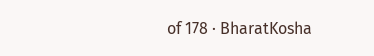of 178 · BharatKosha